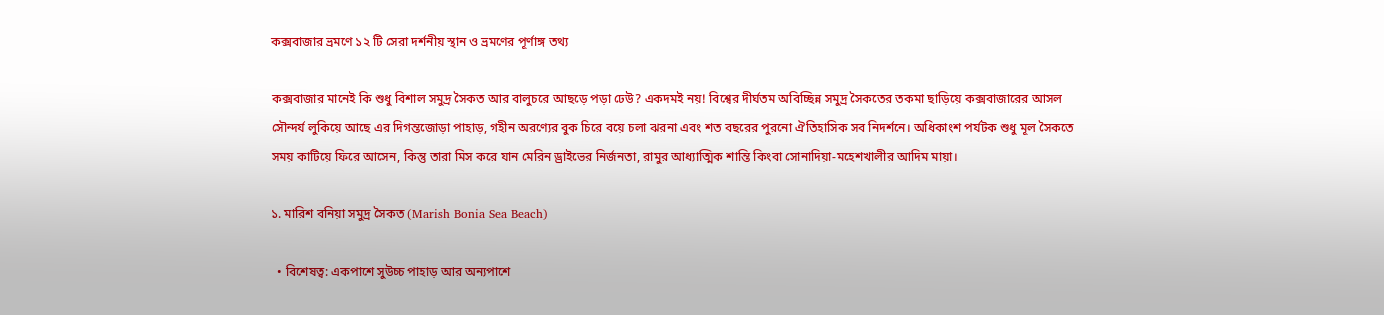কক্সবাজার ভ্রমণে ১২ টি সেরা দর্শনীয় স্থান ও ভ্রমণের পূর্ণাঙ্গ তথ্য

কক্সবাজার মানেই কি শুধু বিশাল সমুদ্র সৈকত আর বালুচরে আছড়ে পড়া ঢেউ? একদমই নয়! বিশ্বের দীর্ঘতম অবিচ্ছিন্ন সমুদ্র সৈকতের তকমা ছাড়িয়ে কক্সবাজারের আসল সৌন্দর্য লুকিয়ে আছে এর দিগন্তজোড়া পাহাড়, গহীন অরণ্যের বুক চিরে বয়ে চলা ঝরনা এবং শত বছরের পুরনো ঐতিহাসিক সব নিদর্শনে। অধিকাংশ পর্যটক শুধু মূল সৈকতে সময় কাটিয়ে ফিরে আসেন, কিন্তু তারা মিস করে যান মেরিন ড্রাইভের নির্জনতা, রামুর আধ্যাত্মিক শান্তি কিংবা সোনাদিয়া-মহেশখালীর আদিম মায়া।

১. মারিশ বনিয়া সমুদ্র সৈকত (Marish Bonia Sea Beach)

  • বিশেষত্ব: একপাশে সুউচ্চ পাহাড় আর অন্যপাশে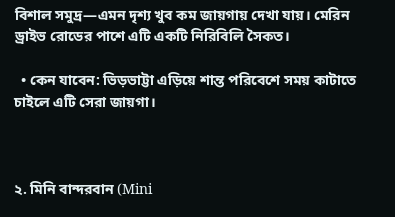বিশাল সমুদ্র—এমন দৃশ্য খুব কম জায়গায় দেখা যায়। মেরিন ড্রাইভ রোডের পাশে এটি একটি নিরিবিলি সৈকত।

  • কেন যাবেন: ভিড়ভাট্টা এড়িয়ে শান্ত পরিবেশে সময় কাটাতে চাইলে এটি সেরা জায়গা।



২. মিনি বান্দরবান (Mini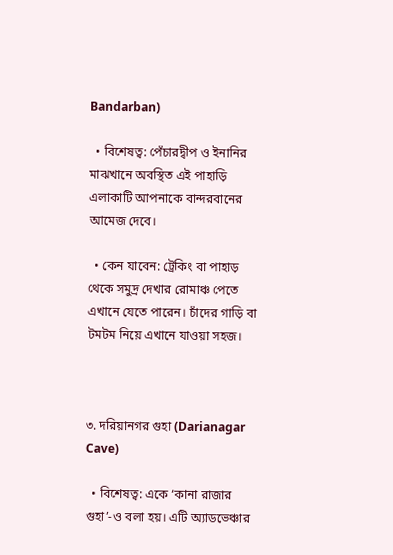Bandarban)

  • বিশেষত্ব: পেঁচারদ্বীপ ও ইনানির মাঝখানে অবস্থিত এই পাহাড়ি এলাকাটি আপনাকে বান্দরবানের আমেজ দেবে।

  • কেন যাবেন: ট্রেকিং বা পাহাড় থেকে সমুদ্র দেখার রোমাঞ্চ পেতে এখানে যেতে পারেন। চাঁদের গাড়ি বা টমটম নিয়ে এখানে যাওয়া সহজ।



৩. দরিয়ানগর গুহা (Darianagar Cave)

  • বিশেষত্ব: একে ‘কানা রাজার গুহা’-ও বলা হয়। এটি অ্যাডভেঞ্চার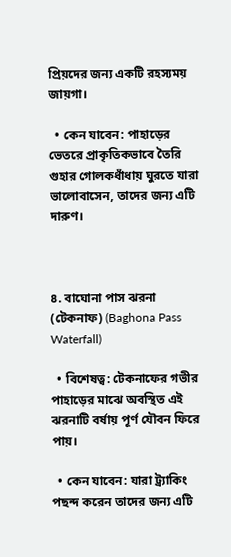প্রিয়দের জন্য একটি রহস্যময় জায়গা।

  • কেন যাবেন: পাহাড়ের ভেতরে প্রাকৃতিকভাবে তৈরি গুহার গোলকধাঁধায় ঘুরতে যারা ভালোবাসেন, তাদের জন্য এটি দারুণ।



৪. বাঘোনা পাস ঝরনা (টেকনাফ) (Baghona Pass Waterfall)

  • বিশেষত্ব: টেকনাফের গভীর পাহাড়ের মাঝে অবস্থিত এই ঝরনাটি বর্ষায় পূর্ণ যৌবন ফিরে পায়।

  • কেন যাবেন: যারা ট্র্যাকিং পছন্দ করেন তাদের জন্য এটি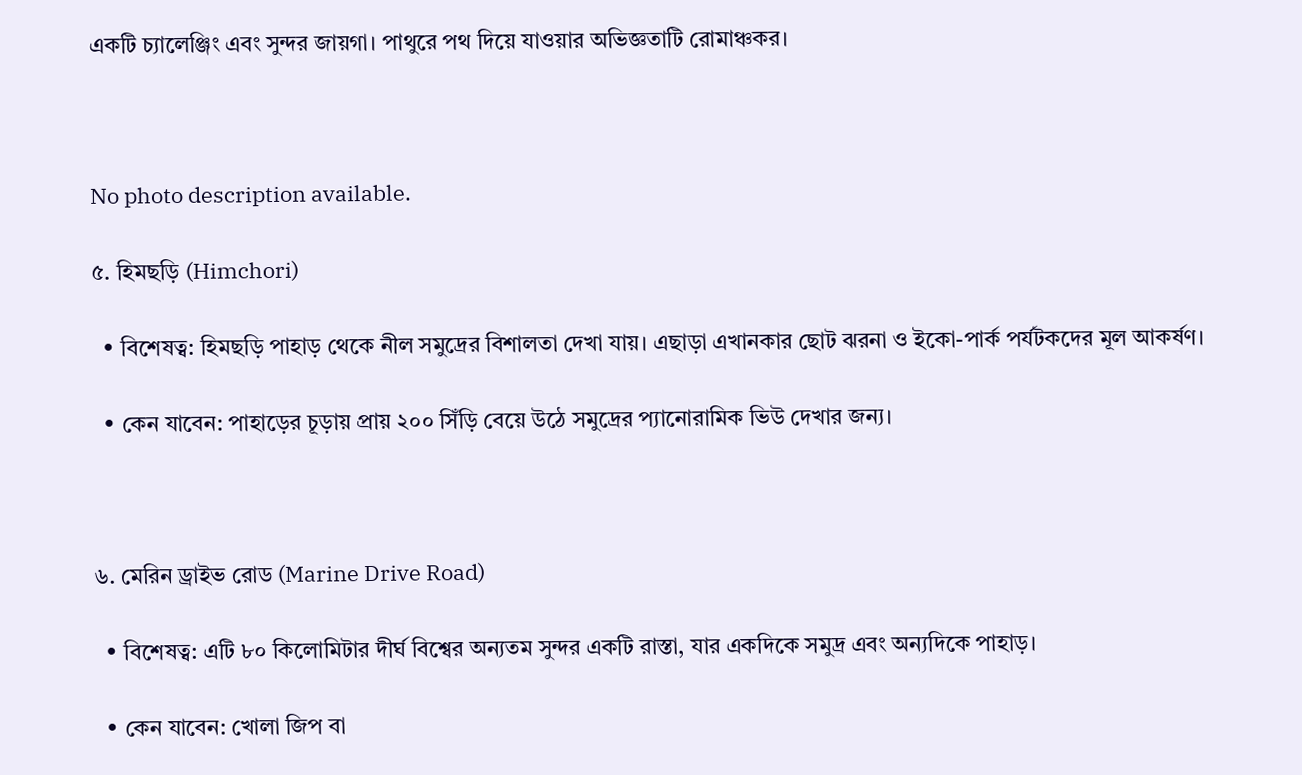একটি চ্যালেঞ্জিং এবং সুন্দর জায়গা। পাথুরে পথ দিয়ে যাওয়ার অভিজ্ঞতাটি রোমাঞ্চকর।



No photo description available.

৫. হিমছড়ি (Himchori)

  • বিশেষত্ব: হিমছড়ি পাহাড় থেকে নীল সমুদ্রের বিশালতা দেখা যায়। এছাড়া এখানকার ছোট ঝরনা ও ইকো-পার্ক পর্যটকদের মূল আকর্ষণ।

  • কেন যাবেন: পাহাড়ের চূড়ায় প্রায় ২০০ সিঁড়ি বেয়ে উঠে সমুদ্রের প্যানোরামিক ভিউ দেখার জন্য।



৬. মেরিন ড্রাইভ রোড (Marine Drive Road)

  • বিশেষত্ব: এটি ৮০ কিলোমিটার দীর্ঘ বিশ্বের অন্যতম সুন্দর একটি রাস্তা, যার একদিকে সমুদ্র এবং অন্যদিকে পাহাড়।

  • কেন যাবেন: খোলা জিপ বা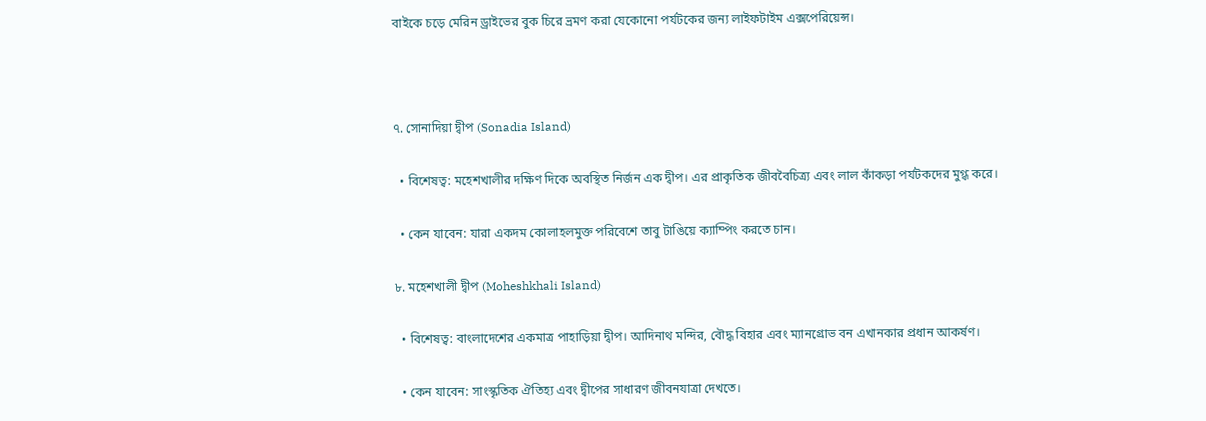বাইকে চড়ে মেরিন ড্রাইভের বুক চিরে ভ্রমণ করা যেকোনো পর্যটকের জন্য লাইফটাইম এক্সপেরিয়েন্স।



৭. সোনাদিয়া দ্বীপ (Sonadia Island)

  • বিশেষত্ব: মহেশখালীর দক্ষিণ দিকে অবস্থিত নির্জন এক দ্বীপ। এর প্রাকৃতিক জীববৈচিত্র্য এবং লাল কাঁকড়া পর্যটকদের মুগ্ধ করে।

  • কেন যাবেন: যারা একদম কোলাহলমুক্ত পরিবেশে তাবু টাঙিয়ে ক্যাম্পিং করতে চান।

৮. মহেশখালী দ্বীপ (Moheshkhali Island)

  • বিশেষত্ব: বাংলাদেশের একমাত্র পাহাড়িয়া দ্বীপ। আদিনাথ মন্দির, বৌদ্ধ বিহার এবং ম্যানগ্রোভ বন এখানকার প্রধান আকর্ষণ।

  • কেন যাবেন: সাংস্কৃতিক ঐতিহ্য এবং দ্বীপের সাধারণ জীবনযাত্রা দেখতে।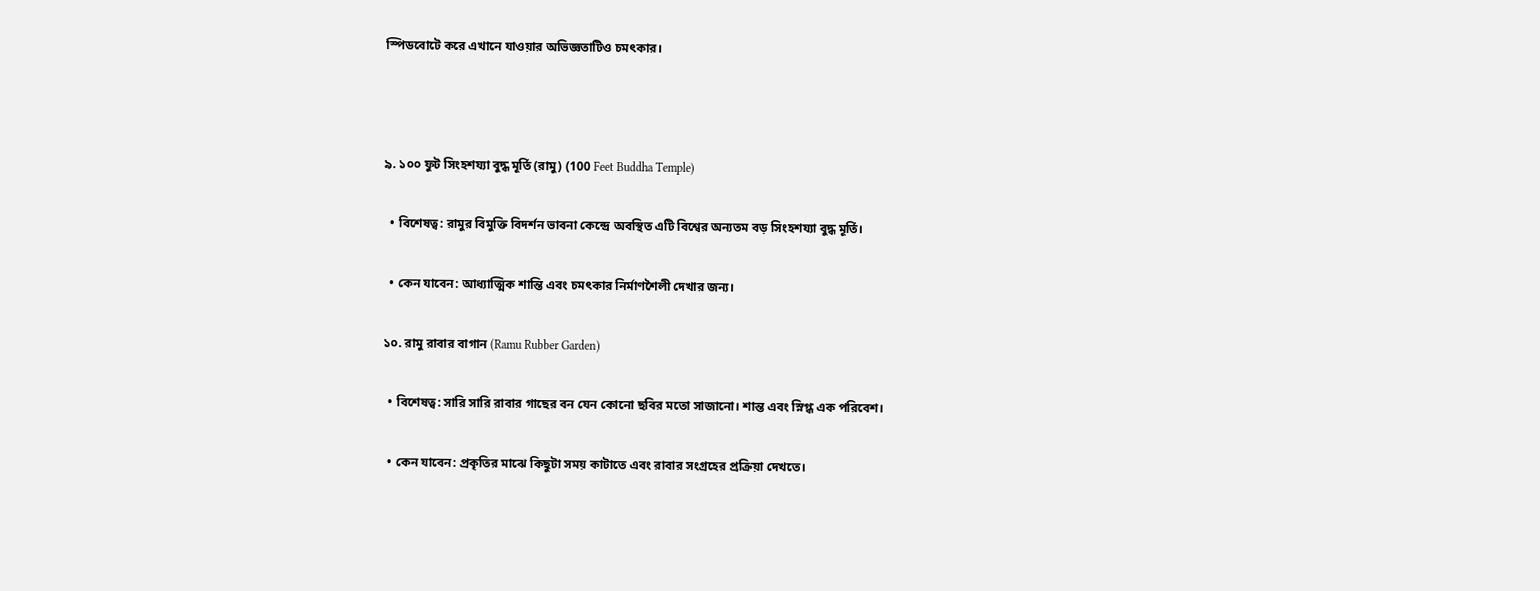স্পিডবোটে করে এখানে যাওয়ার অভিজ্ঞতাটিও চমৎকার।



৯. ১০০ ফুট সিংহশয্যা বুদ্ধ মূর্তি (রামু) (100 Feet Buddha Temple)

  • বিশেষত্ব: রামুর বিমুক্তি বিদর্শন ভাবনা কেন্দ্রে অবস্থিত এটি বিশ্বের অন্যতম বড় সিংহশয্যা বুদ্ধ মূর্তি।

  • কেন যাবেন: আধ্যাত্মিক শান্তি এবং চমৎকার নির্মাণশৈলী দেখার জন্য।

১০. রামু রাবার বাগান (Ramu Rubber Garden)

  • বিশেষত্ব: সারি সারি রাবার গাছের বন যেন কোনো ছবির মতো সাজানো। শান্ত এবং স্নিগ্ধ এক পরিবেশ।

  • কেন যাবেন: প্রকৃতির মাঝে কিছুটা সময় কাটাতে এবং রাবার সংগ্রহের প্রক্রিয়া দেখতে।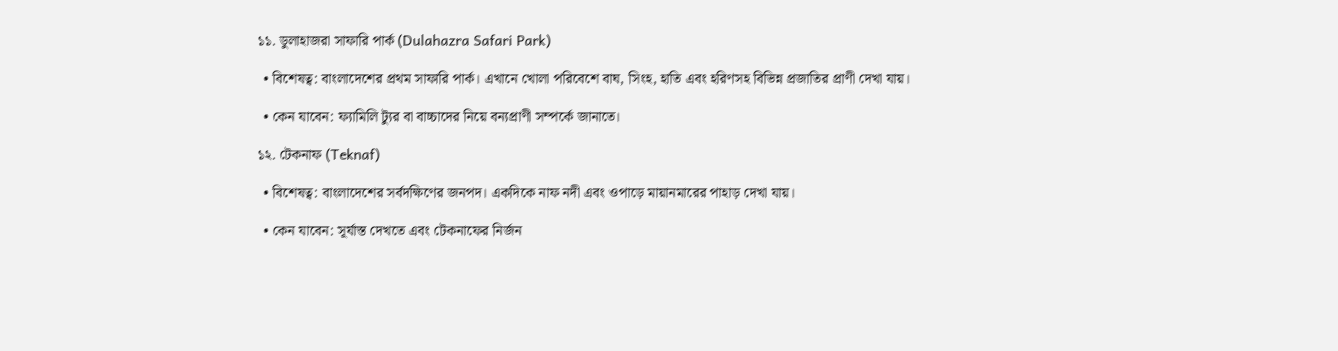১১. ডুলাহাজরা সাফারি পার্ক (Dulahazra Safari Park)

  • বিশেষত্ব: বাংলাদেশের প্রথম সাফারি পার্ক। এখানে খোলা পরিবেশে বাঘ, সিংহ, হাতি এবং হরিণসহ বিভিন্ন প্রজাতির প্রাণী দেখা যায়।

  • কেন যাবেন: ফ্যামিলি ট্যুর বা বাচ্চাদের নিয়ে বন্যপ্রাণী সম্পর্কে জানাতে।

১২. টেকনাফ (Teknaf)

  • বিশেষত্ব: বাংলাদেশের সর্বদক্ষিণের জনপদ। একদিকে নাফ নদী এবং ওপাড়ে মায়ানমারের পাহাড় দেখা যায়।

  • কেন যাবেন: সূর্যাস্ত দেখতে এবং টেকনাফের নির্জন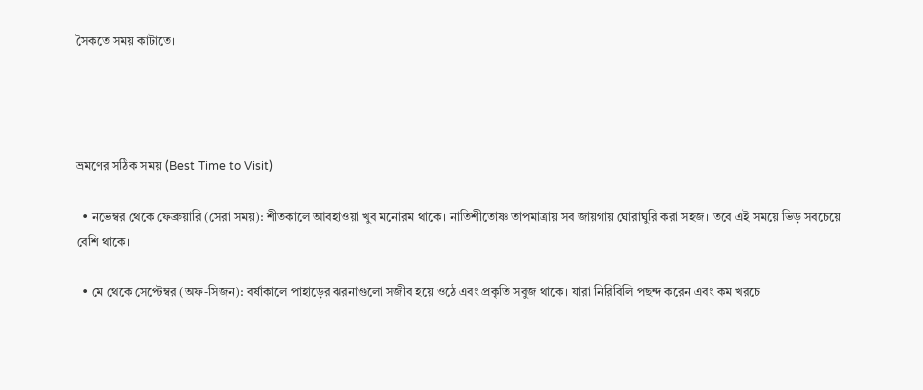সৈকতে সময় কাটাতে।




ভ্রমণের সঠিক সময় (Best Time to Visit)

  • নভেম্বর থেকে ফেব্রুয়ারি (সেরা সময়): শীতকালে আবহাওয়া খুব মনোরম থাকে। নাতিশীতোষ্ণ তাপমাত্রায় সব জায়গায় ঘোরাঘুরি করা সহজ। তবে এই সময়ে ভিড় সবচেয়ে বেশি থাকে।

  • মে থেকে সেপ্টেম্বর (অফ-সিজন): বর্ষাকালে পাহাড়ের ঝরনাগুলো সজীব হয়ে ওঠে এবং প্রকৃতি সবুজ থাকে। যারা নিরিবিলি পছন্দ করেন এবং কম খরচে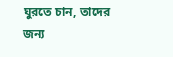ঘুরতে চান, তাদের জন্য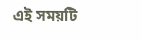এই সময়টি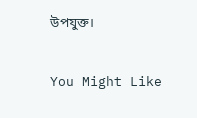উপযুক্ত।

You Might Like